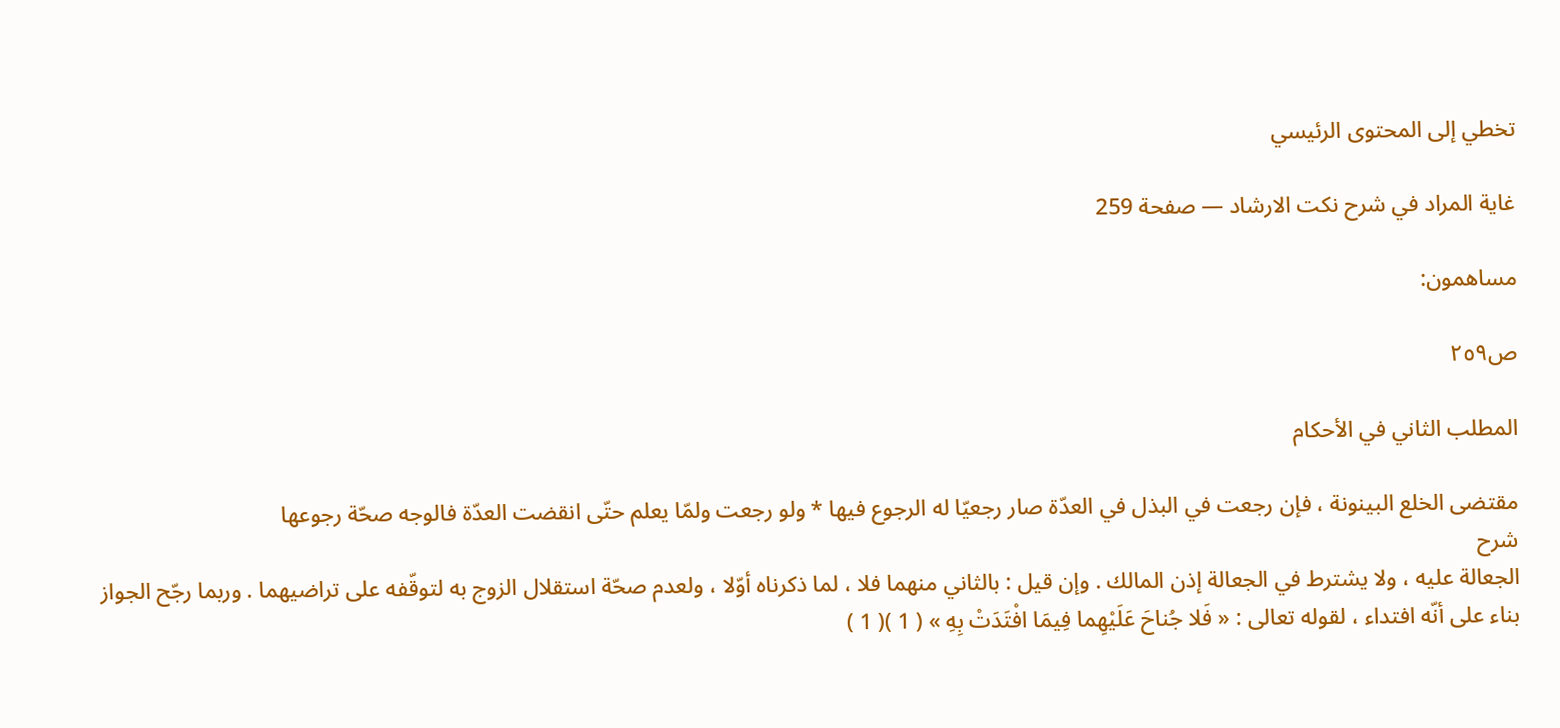تخطي إلى المحتوى الرئيسي

غاية المراد في شرح نكت الارشاد — صفحة 259

مساهمون:

ص٢٥٩

المطلب الثاني في الأحكام

مقتضى الخلع البينونة ، فإن رجعت في البذل في العدّة صار رجعيّا له الرجوع فيها * ولو رجعت ولمّا يعلم حتّى انقضت العدّة فالوجه صحّة رجوعها
شرح
الجعالة عليه ، ولا يشترط في الجعالة إذن المالك . وإن قيل : بالثاني منهما فلا ، لما ذكرناه أوّلا ، ولعدم صحّة استقلال الزوج به لتوقّفه على تراضيهما . وربما رجّح الجواز بناء على أنّه افتداء ، لقوله تعالى : « فَلا جُناحَ عَلَيْهِما فِيمَا افْتَدَتْ بِهِ » ( 1 )( 1 )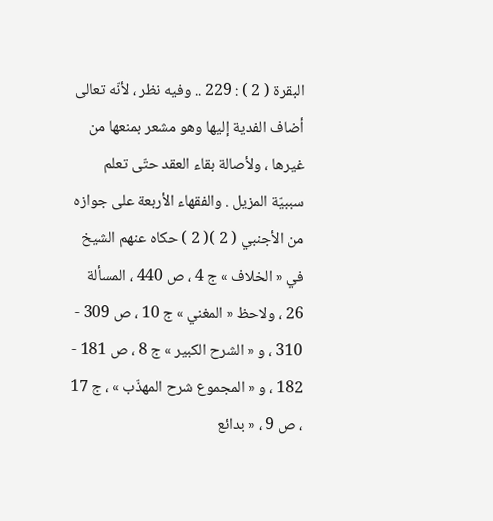البقرة ( 2 ) : 229 .. وفيه نظر ، لأنّه تعالى أضاف الفدية إليها وهو مشعر بمنعها من غيرها ، ولأصالة بقاء العقد حتّى تعلم سببيّة المزيل . والفقهاء الأربعة على جوازه من الأجنبي ( 2 )( 2 ) حكاه عنهم الشيخ في « الخلاف » ج 4 ، ص 440 ، المسألة 26 ، ولاحظ « المغني » ج 10 ، ص 309 - 310 ، و « الشرح الكبير » ج 8 ، ص 181 - 182 ، و « المجموع شرح المهذّب » ، ج 17 ، ص 9 ، « بدائع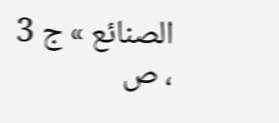الصنائع » ج 3 ، ص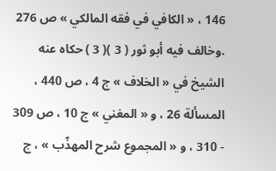146 ، « الكافي في فقه المالكي » ص 276 .وخالف فيه أبو ثور ( 3 )( 3 ) حكاه عنه الشيخ في « الخلاف » ج 4 ، ص 440 ، المسألة 26 ، و « المغني » ج 10 ، ص 309 - 310 ، و « المجموع شرح المهذّب » ، ج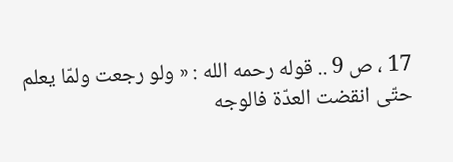17 ، ص 9 .. قوله رحمه الله : « ولو رجعت ولمّا يعلم حتّى انقضت العدّة فالوجه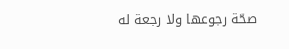صحّة رجوعها ولا رجعة له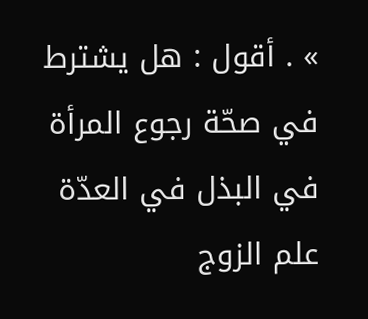» . أقول : هل يشترط في صحّة رجوع المرأة في البذل في العدّة علم الزوج